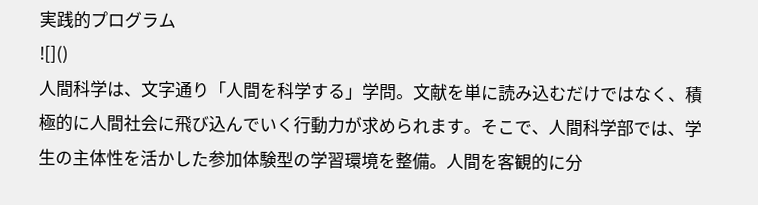実践的プログラム
![]()
人間科学は、文字通り「人間を科学する」学問。文献を単に読み込むだけではなく、積極的に人間社会に飛び込んでいく行動力が求められます。そこで、人間科学部では、学生の主体性を活かした参加体験型の学習環境を整備。人間を客観的に分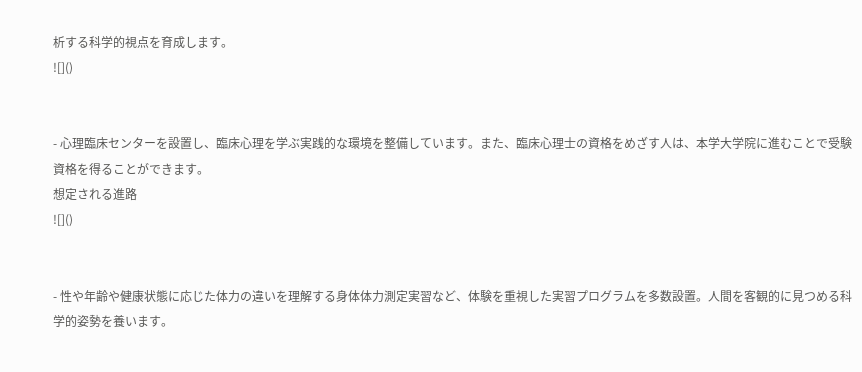析する科学的視点を育成します。
![]()


- 心理臨床センターを設置し、臨床心理を学ぶ実践的な環境を整備しています。また、臨床心理士の資格をめざす人は、本学大学院に進むことで受験資格を得ることができます。
想定される進路
![]()


- 性や年齢や健康状態に応じた体力の違いを理解する身体体力測定実習など、体験を重視した実習プログラムを多数設置。人間を客観的に見つめる科学的姿勢を養います。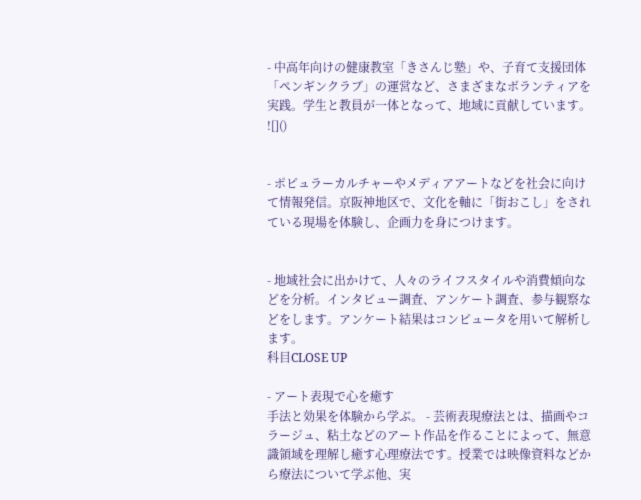- 中高年向けの健康教室「きさんじ塾」や、子育て支援団体「ペンギンクラブ」の運営など、さまざまなボランティアを実践。学生と教員が一体となって、地域に貢献しています。
![]()


- ポピュラーカルチャーやメディアアートなどを社会に向けて情報発信。京阪神地区で、文化を軸に「街おこし」をされている現場を体験し、企画力を身につけます。


- 地域社会に出かけて、人々のライフスタイルや消費傾向などを分析。インタビュー調査、アンケート調査、参与観察などをします。アンケート結果はコンピュータを用いて解析します。
科目CLOSE UP

- アート表現で心を癒す
手法と効果を体験から学ぶ。 - 芸術表現療法とは、描画やコラージュ、粘土などのアート作品を作ることによって、無意識領域を理解し癒す心理療法です。授業では映像資料などから療法について学ぶ他、実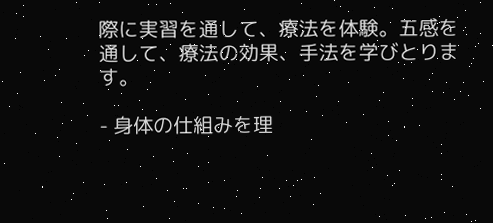際に実習を通して、療法を体験。五感を通して、療法の効果、手法を学びとります。

- 身体の仕組みを理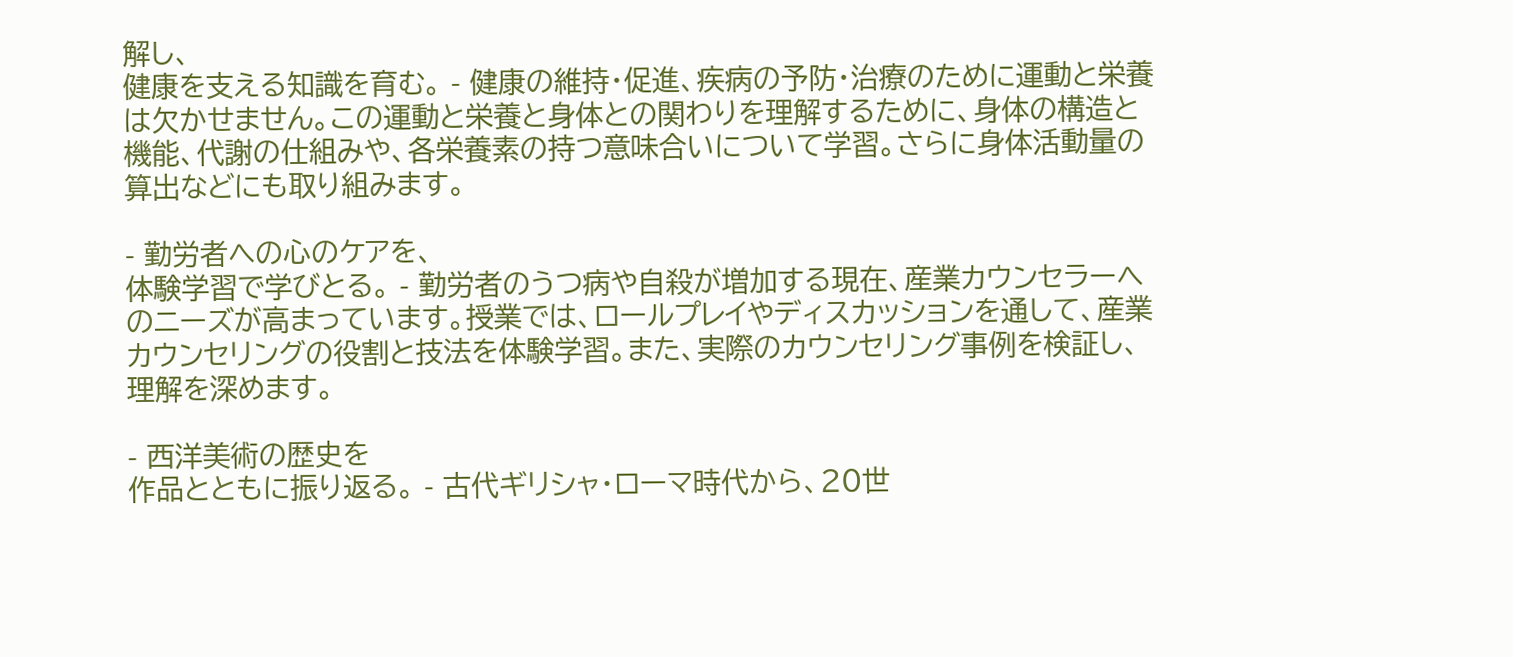解し、
健康を支える知識を育む。 - 健康の維持・促進、疾病の予防・治療のために運動と栄養は欠かせません。この運動と栄養と身体との関わりを理解するために、身体の構造と機能、代謝の仕組みや、各栄養素の持つ意味合いについて学習。さらに身体活動量の算出などにも取り組みます。

- 勤労者への心のケアを、
体験学習で学びとる。 - 勤労者のうつ病や自殺が増加する現在、産業カウンセラーへのニーズが高まっています。授業では、ロールプレイやディスカッションを通して、産業カウンセリングの役割と技法を体験学習。また、実際のカウンセリング事例を検証し、理解を深めます。

- 西洋美術の歴史を
作品とともに振り返る。 - 古代ギリシャ・ローマ時代から、20世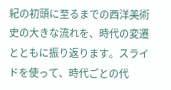紀の初頭に至るまでの西洋美術史の大きな流れを、時代の変遷とともに振り返ります。スライドを使って、時代ごとの代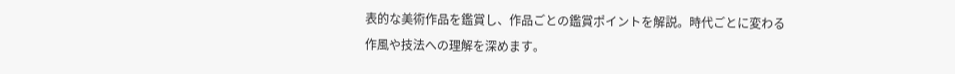表的な美術作品を鑑賞し、作品ごとの鑑賞ポイントを解説。時代ごとに変わる作風や技法への理解を深めます。